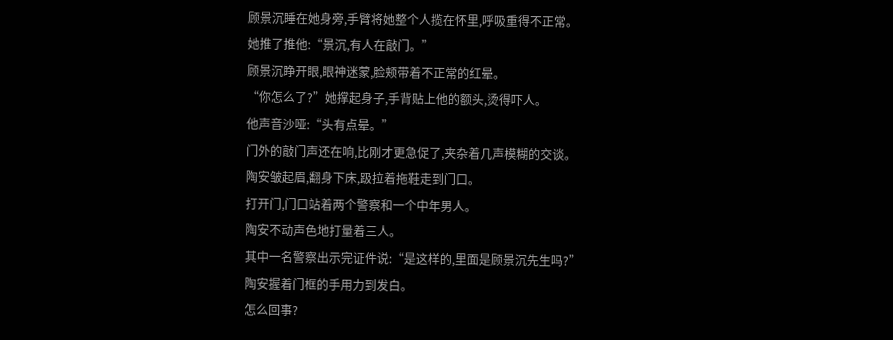顾景沉睡在她身旁,手臂将她整个人揽在怀里,呼吸重得不正常。
她推了推他:“景沉,有人在敲门。”
顾景沉睁开眼,眼神迷蒙,脸颊带着不正常的红晕。
“你怎么了?”她撑起身子,手背贴上他的额头,烫得吓人。
他声音沙哑:“头有点晕。”
门外的敲门声还在响,比刚才更急促了,夹杂着几声模糊的交谈。
陶安皱起眉,翻身下床,趿拉着拖鞋走到门口。
打开门,门口站着两个警察和一个中年男人。
陶安不动声色地打量着三人。
其中一名警察出示完证件说:“是这样的,里面是顾景沉先生吗?”
陶安握着门框的手用力到发白。
怎么回事?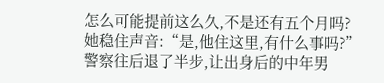怎么可能提前这么久,不是还有五个月吗?
她稳住声音:“是,他住这里,有什么事吗?”
警察往后退了半步,让出身后的中年男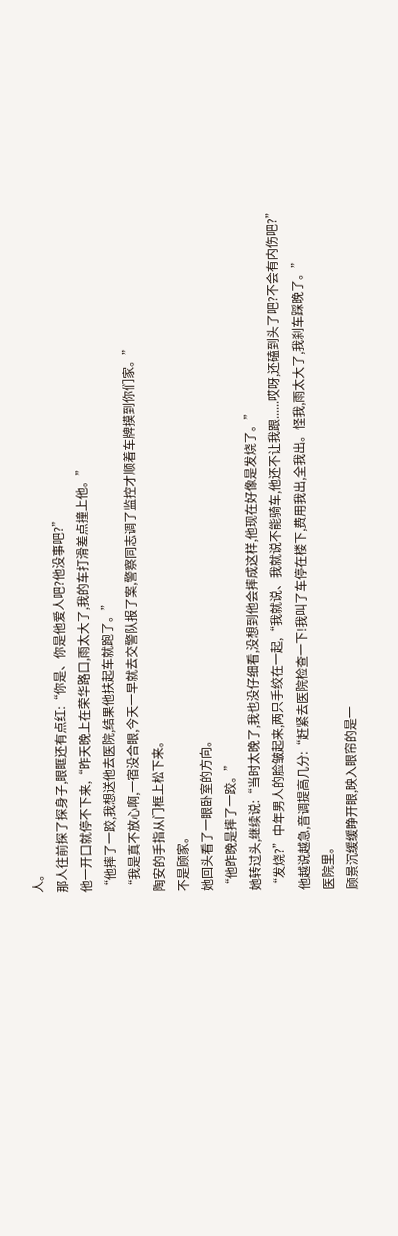人。
那人往前探了探身子,眼眶还有点红:“你是、你是他爱人吧?他没事吧?”
他一开口就停不下来,“昨天晚上在荣华路口,雨太大了,我的车打滑差点撞上他。”
“他摔了一跤,我想送他去医院,结果他扶起车就跑了。”
“我是真不放心啊,一宿没合眼,今天一早就去交警队报了案,警察同志调了监控才顺着车牌摸到你们家。”
陶安的手指从门框上松下来。
不是顾家。
她回头看了一眼卧室的方向。
“他昨晚是摔了一跤。”
她转过头,继续说:“当时太晚了,我也没仔细看,没想到他会摔成这样,他现在好像是发烧了。”
“发烧?”中年男人的脸皱起来,两只手绞在一起,“我就说、我就说不能骑车,他还不让我跟......哎呀,还磕到头了吧?不会有内伤吧?”
他越说越急,音调提高几分:“赶紧去医院检查一下!我叫了车停在楼下,费用我出,全我出。怪我,雨太大了,我刹车踩晚了。”
医院里。
顾景沉缓缓睁开眼,映入眼帘的是一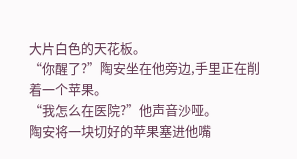大片白色的天花板。
“你醒了?”陶安坐在他旁边,手里正在削着一个苹果。
“我怎么在医院?”他声音沙哑。
陶安将一块切好的苹果塞进他嘴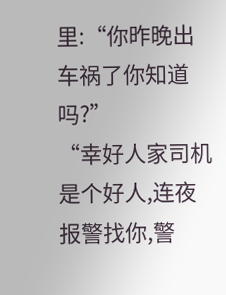里:“你昨晚出车祸了你知道吗?”
“幸好人家司机是个好人,连夜报警找你,警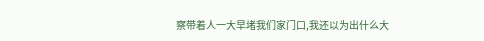察带着人一大早堵我们家门口,我还以为出什么大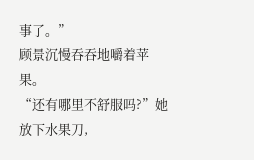事了。”
顾景沉慢吞吞地嚼着苹果。
“还有哪里不舒服吗?”她放下水果刀,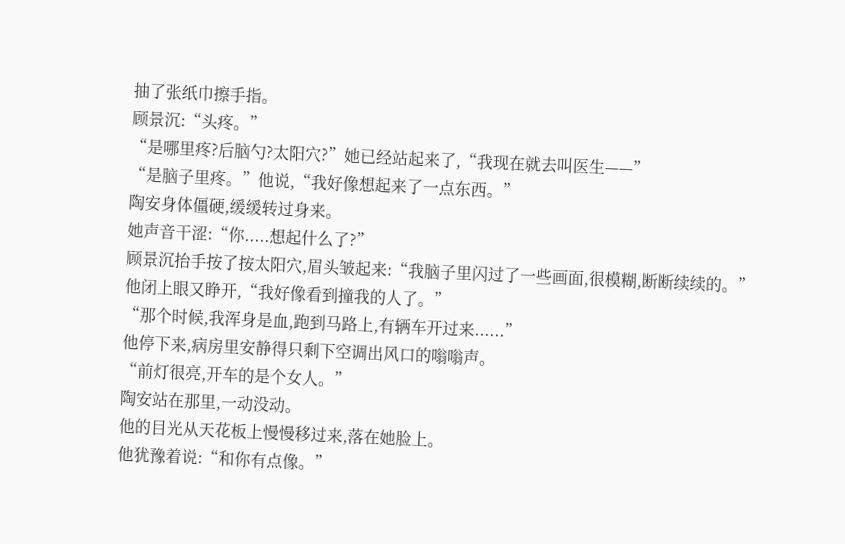抽了张纸巾擦手指。
顾景沉:“头疼。”
“是哪里疼?后脑勺?太阳穴?”她已经站起来了,“我现在就去叫医生——”
“是脑子里疼。”他说,“我好像想起来了一点东西。”
陶安身体僵硬,缓缓转过身来。
她声音干涩:“你.....想起什么了?”
顾景沉抬手按了按太阳穴,眉头皱起来:“我脑子里闪过了一些画面,很模糊,断断续续的。”
他闭上眼又睁开,“我好像看到撞我的人了。”
“那个时候,我浑身是血,跑到马路上,有辆车开过来......”
他停下来,病房里安静得只剩下空调出风口的嗡嗡声。
“前灯很亮,开车的是个女人。”
陶安站在那里,一动没动。
他的目光从天花板上慢慢移过来,落在她脸上。
他犹豫着说:“和你有点像。”